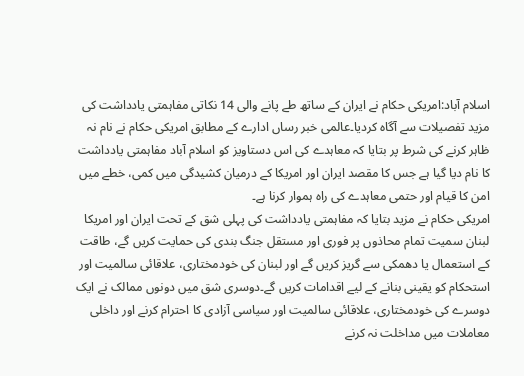اسلام آباد:امریکی حکام نے ایران کے ساتھ طے پانے والی 14 نکاتی مفاہمتی یادداشت کی مزید تفصیلات سے آگاہ کردیا۔عالمی خبر رساں ادارے کے مطابق امریکی حکام نے نام نہ ظاہر کرنے کی شرط پر بتایا کہ معاہدے کی اس دستاویز کو اسلام آباد مفاہمتی یادداشت کا نام دیا گیا ہے جس کا مقصد ایران اور امریکا کے درمیان کشیدگی میں کمی، خطے میں امن کا قیام اور حتمی معاہدے کی راہ ہموار کرنا ہے۔
امریکی حکام نے مزید بتایا کہ مفاہمتی یادداشت کی پہلی شق کے تحت ایران اور امریکا لبنان سمیت تمام محاذوں پر فوری اور مستقل جنگ بندی کی حمایت کریں گے، طاقت کے استعمال یا دھمکی سے گریز کریں گے اور لبنان کی خودمختاری، علاقائی سالمیت اور استحکام کو یقینی بنانے کے لیے اقدامات کریں گے۔دوسری شق میں دونوں ممالک نے ایک دوسرے کی خودمختاری، علاقائی سالمیت اور سیاسی آزادی کا احترام کرنے اور داخلی معاملات میں مداخلت نہ کرنے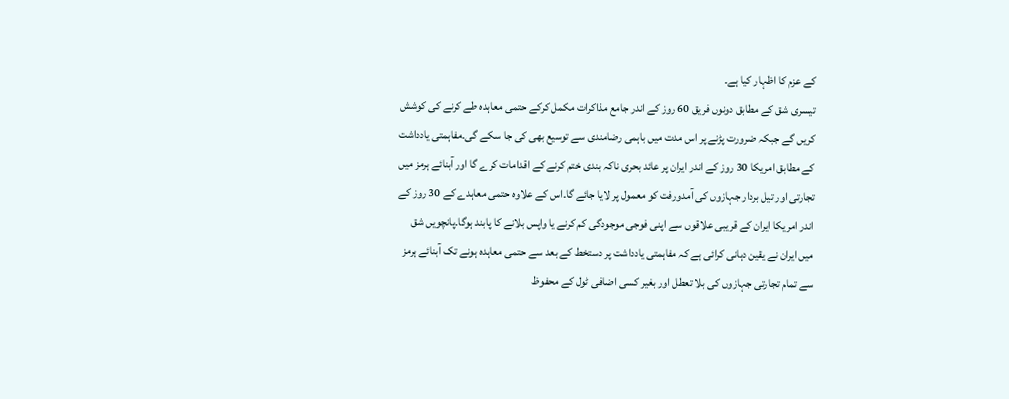کے عزم کا اظہار کیا ہے۔
تیسری شق کے مطابق دونوں فریق 60 روز کے اندر جامع مذاکرات مکمل کرکے حتمی معاہدہ طے کرنے کی کوشش کریں گے جبکہ ضرورت پڑنے پر اس مدت میں باہمی رضامندی سے توسیع بھی کی جا سکے گی۔مفاہمتی یادداشت کے مطابق امریکا 30 روز کے اندر ایران پر عائد بحری ناکہ بندی ختم کرنے کے اقدامات کرے گا اور آبنائے ہرمز میں تجارتی اور تیل بردار جہازوں کی آمدورفت کو معمول پر لایا جائے گا۔اس کے علاوہ حتمی معاہدے کے 30 روز کے اندر امریکا ایران کے قریبی علاقوں سے اپنی فوجی موجودگی کم کرنے یا واپس بلانے کا پابند ہوگا۔پانچویں شق میں ایران نے یقین دہانی کرائی ہے کہ مفاہمتی یادداشت پر دستخط کے بعد سے حتمی معاہدہ ہونے تک آبنائے ہرمز سے تمام تجارتی جہازوں کی بلا تعطل اور بغیر کسی اضافی ٹول کے محفوظ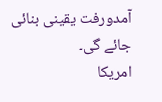آمدورفت یقینی بنائی جائے گی۔
امریکا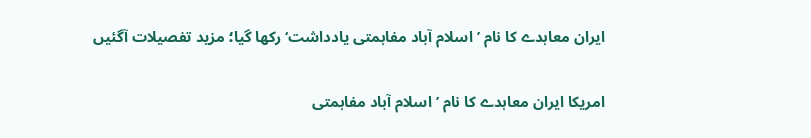ایران معاہدے کا نام ’اسلام آباد مفاہمتی یادداشت‘ رکھا گیا؛ مزید تفصیلات آگئیں

امریکا ایران معاہدے کا نام ’اسلام آباد مفاہمتی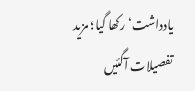یادداشت‘ رکھا گیا؛ مزید تفصیلات آگئیں